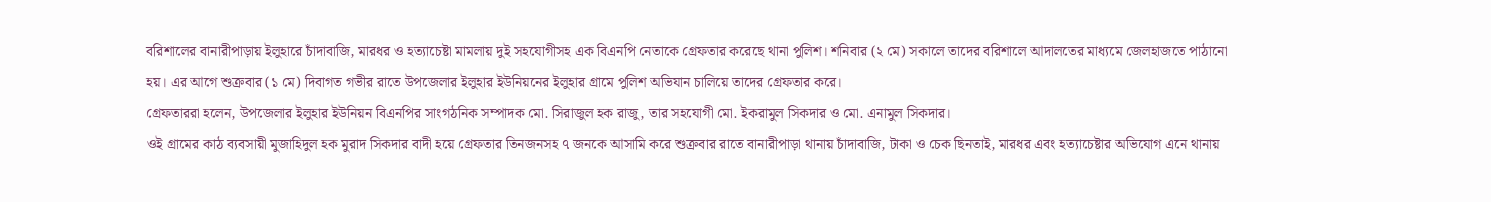বরিশালের বানারীপাড়ায় ইলুহারে চাঁদাবাজি, মারধর ও হত্যাচেষ্টা মামলায় দুই সহযোগীসহ এক বিএনপি নেতাকে গ্রেফতার করেছে থানা পুলিশ। শনিবার (২ মে) সকালে তাদের বরিশালে আদালতের মাধ্যমে জেলহাজতে পাঠানো হয়। এর আগে শুক্রবার (১ মে) দিবাগত গভীর রাতে উপজেলার ইলুহার ইউনিয়নের ইলুহার গ্রামে পুলিশ অভিযান চালিয়ে তাদের গ্রেফতার করে।
গ্রেফতাররা হলেন, উপজেলার ইলুহার ইউনিয়ন বিএনপির সাংগঠনিক সম্পাদক মো. সিরাজুল হক রাজু, তার সহযোগী মো. ইকরামুল সিকদার ও মো. এনামুল সিকদার।
ওই গ্রামের কাঠ ব্যবসায়ী মুজাহিদুল হক মুরাদ সিকদার বাদী হয়ে গ্রেফতার তিনজনসহ ৭ জনকে আসামি করে শুক্রবার রাতে বানারীপাড়া থানায় চাঁদাবাজি, টাকা ও চেক ছিনতাই, মারধর এবং হত্যাচেষ্টার অভিযোগ এনে থানায়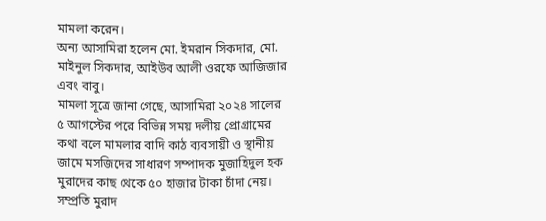মামলা করেন।
অন্য আসামিরা হলেন মো. ইমরান সিকদার, মো. মাইনুল সিকদার, আইউব আলী ওরফে আজিজার এবং বাবু।
মামলা সূত্রে জানা গেছে, আসামিরা ২০২৪ সালের ৫ আগস্টের পরে বিভিন্ন সময় দলীয় প্রোগ্রামের কথা বলে মামলার বাদি কাঠ ব্যবসায়ী ও স্থানীয় জামে মসজিদের সাধারণ সম্পাদক মুজাহিদুল হক মুরাদের কাছ থেকে ৫০ হাজার টাকা চাঁদা নেয়। সম্প্রতি মুরাদ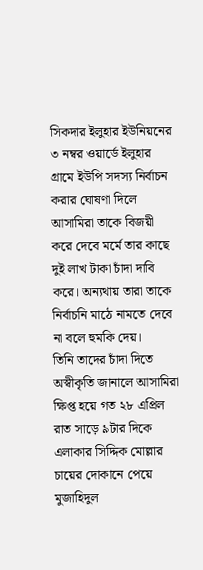সিকদার ইলুহার ইউনিয়নের ৩ নম্বর ওয়ার্ডে ইলুহার গ্রামে ইউপি সদস্য নির্বাচন করার ঘোষণা দিলে আসামিরা তাকে বিজয়ী করে দেবে মর্মে তার কাছে দুই লাখ টাকা চাঁদা দাবি করে। অন্যথায় তারা তাকে নির্বাচনি মাঠে নামতে দেবে না বলে হুমকি দেয়।
তিনি তাদের চাঁদা দিতে অস্বীকৃতি জানালে আসামিরা ক্ষিপ্ত হয়ে গত ২৮ এপ্রিল রাত সাড়ে ৯টার দিকে এলাকার সিদ্দিক মোল্লার চায়ের দোকানে পেয়ে মুজাহিদুল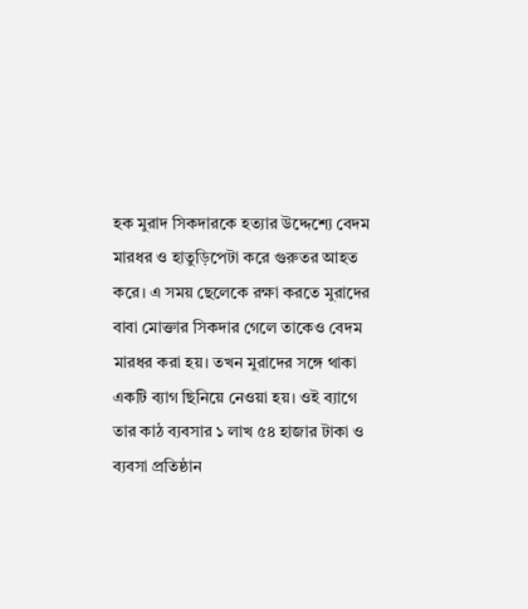হক মুরাদ সিকদারকে হত্যার উদ্দেশ্যে বেদম মারধর ও হাতুড়িপেটা করে গুরুতর আহত করে। এ সময় ছেলেকে রক্ষা করতে মুরাদের বাবা মোক্তার সিকদার গেলে তাকেও বেদম মারধর করা হয়। তখন মুরাদের সঙ্গে থাকা একটি ব্যাগ ছিনিয়ে নেওয়া হয়। ওই ব্যাগে তার কাঠ ব্যবসার ১ লাখ ৫৪ হাজার টাকা ও ব্যবসা প্রতিষ্ঠান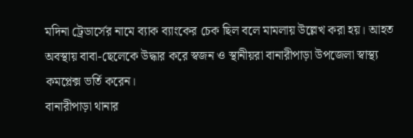মদিনা ট্রেডার্সের নামে ব্যাক ব্যাংকের চেক ছিল বলে মামলায় উল্লেখ করা হয়। আহত অবস্থায় বাবা-ছেলেকে উদ্ধার করে স্বজন ও স্থানীয়রা বানারীপাড়া উপজেলা স্বাস্থ্য কমপ্লেক্স ভর্তি করেন।
বানারীপাড়া থানার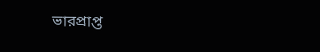ভারপ্রাপ্ত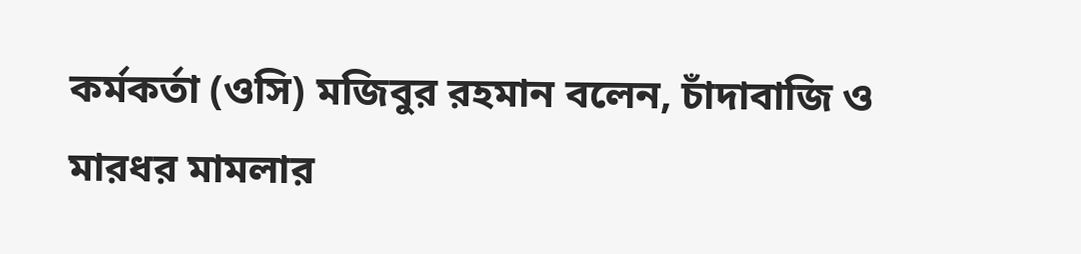কর্মকর্তা (ওসি) মজিবুর রহমান বলেন, চাঁদাবাজি ও মারধর মামলার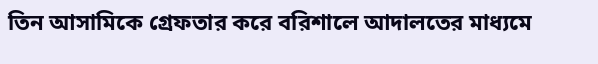তিন আসামিকে গ্রেফতার করে বরিশালে আদালতের মাধ্যমে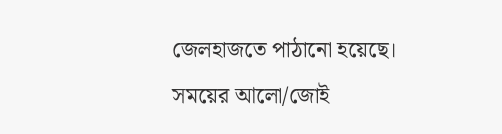জেলহাজতে পাঠানো হয়েছে।
সময়ের আলো/জোই